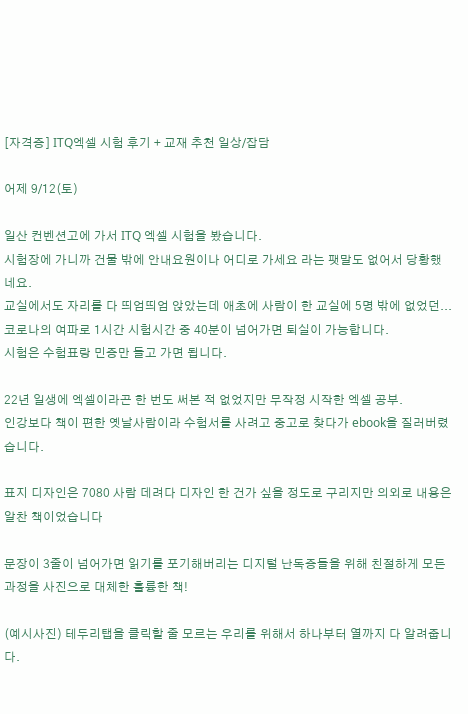[자격증] ITQ엑셀 시험 후기 + 교재 추천 일상/잡담

어제 9/12(토)

일산 컨벤션고에 가서 ITQ 엑셀 시험을 봤습니다.
시험장에 가니까 건물 밖에 안내요원이나 어디로 가세요 라는 팻말도 없어서 당황했네요.
교실에서도 자리를 다 띄엄띄엄 앉았는데 애초에 사람이 한 교실에 5명 밖에 없었던...
코로나의 여파로 1시간 시험시간 중 40분이 넘어가면 퇴실이 가능합니다.
시험은 수험표랑 민증만 들고 가면 됩니다.

22년 일생에 엑셀이라곤 한 번도 써본 적 없었지만 무작정 시작한 엑셀 공부.
인강보다 책이 편한 옛날사람이라 수험서를 사려고 중고로 찾다가 ebook을 질러버렸습니다.

표지 디자인은 7080 사람 데려다 디자인 한 건가 싶을 정도로 구리지만 의외로 내용은 알찬 책이었습니다

문장이 3줄이 넘어가면 읽기를 포기해버리는 디지털 난독증들을 위해 친절하게 모든 과정을 사진으로 대체한 훌륭한 책!

(예시사진) 테두리탭을 클릭할 줄 모르는 우리를 위해서 하나부터 열까지 다 알려줍니다.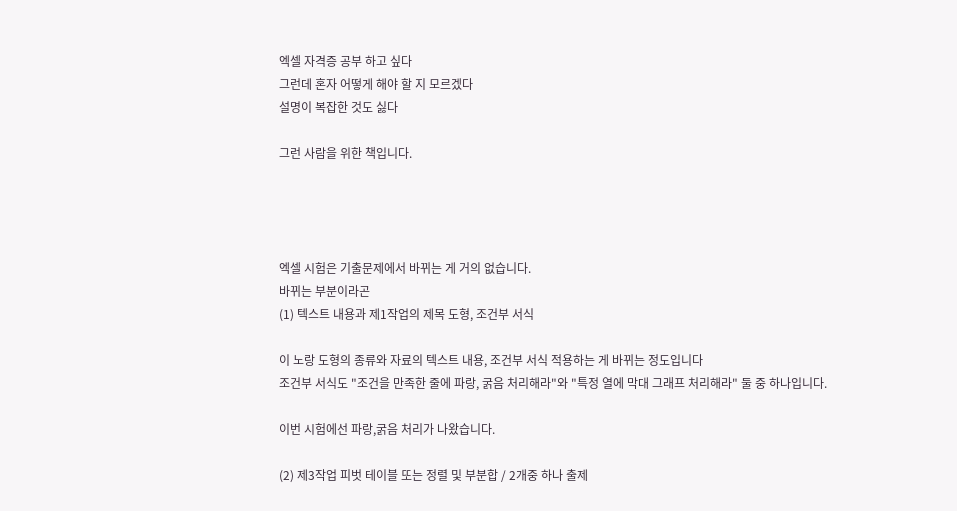엑셀 자격증 공부 하고 싶다
그런데 혼자 어떻게 해야 할 지 모르겠다
설명이 복잡한 것도 싫다

그런 사람을 위한 책입니다.




엑셀 시험은 기출문제에서 바뀌는 게 거의 없습니다.
바뀌는 부분이라곤
(1) 텍스트 내용과 제1작업의 제목 도형, 조건부 서식

이 노랑 도형의 종류와 자료의 텍스트 내용, 조건부 서식 적용하는 게 바뀌는 정도입니다
조건부 서식도 "조건을 만족한 줄에 파랑, 굵음 처리해라"와 "특정 열에 막대 그래프 처리해라" 둘 중 하나입니다.

이번 시험에선 파랑,굵음 처리가 나왔습니다.

(2) 제3작업 피벗 테이블 또는 정렬 및 부분합 / 2개중 하나 출제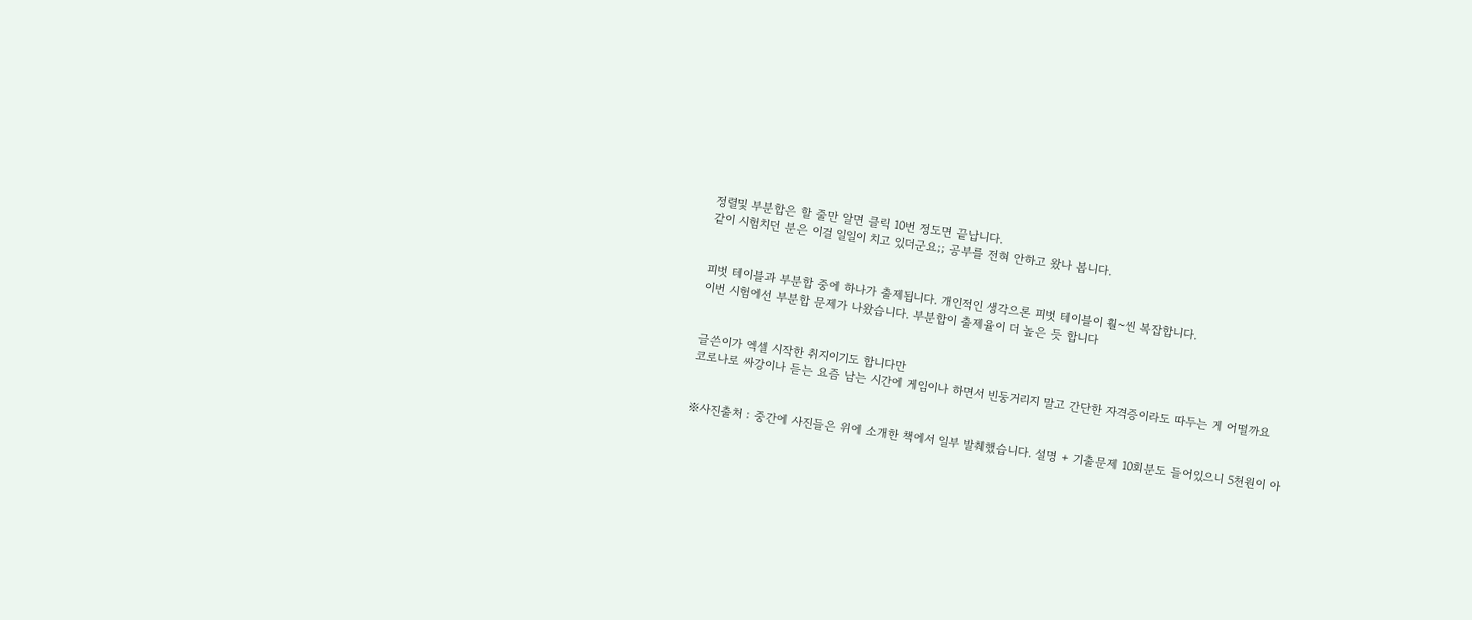정렬및 부분합은 할 줄만 알면 클릭 10번 정도면 끝납니다.
같이 시험치던 분은 이걸 일일이 치고 있더군요;; 공부를 전혀 안하고 왔나 봅니다.


피벗 테이블과 부분합 중에 하나가 출제됩니다. 개인적인 생각으론 피벗 테이블이 훨~씬 복잡합니다.
이번 시험에선 부분합 문제가 나왔습니다. 부분합이 출제율이 더 높은 듯 합니다


글쓴이가 엑셀 시작한 취지이기도 합니다만
코로나로 싸강이나 듣는 요즘 남는 시간에 게임이나 하면서 빈둥거리지 말고 간단한 자격증이라도 따두는 게 어떨까요


※사진출처 : 중간에 사진들은 위에 소개한 책에서 일부 발췌했습니다. 설명 + 기출문제 10회분도 들어있으니 5천원이 아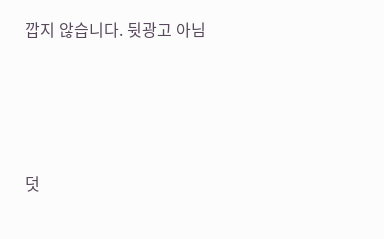깝지 않습니다. 뒷광고 아님




덧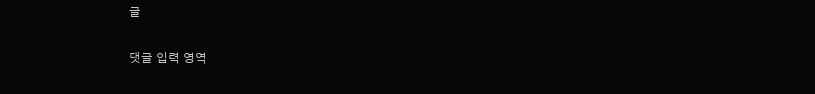글

댓글 입력 영역